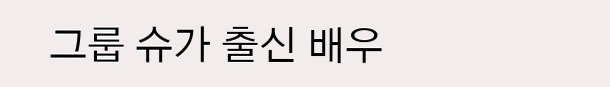그룹 슈가 출신 배우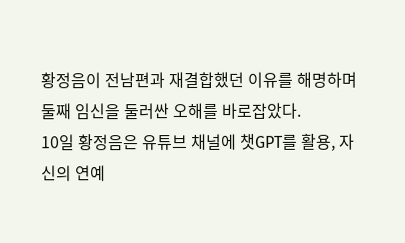황정음이 전남편과 재결합했던 이유를 해명하며 둘째 임신을 둘러싼 오해를 바로잡았다.
10일 황정음은 유튜브 채널에 챗GPT를 활용, 자신의 연예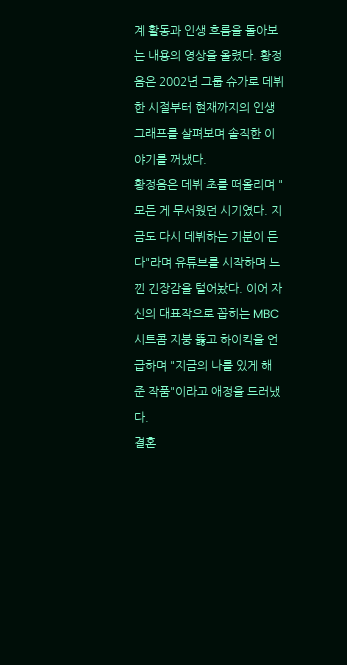계 활동과 인생 흐름을 돌아보는 내용의 영상을 올렸다. 황정음은 2002년 그룹 슈가로 데뷔한 시절부터 현재까지의 인생 그래프를 살펴보며 솔직한 이야기를 꺼냈다.
황정음은 데뷔 초를 떠올리며 "모든 게 무서웠던 시기였다. 지금도 다시 데뷔하는 기분이 든다"라며 유튜브를 시작하며 느낀 긴장감을 털어놨다. 이어 자신의 대표작으로 꼽히는 MBC 시트콤 지붕 뚫고 하이킥을 언급하며 "지금의 나를 있게 해 준 작품"이라고 애정을 드러냈다.
결혼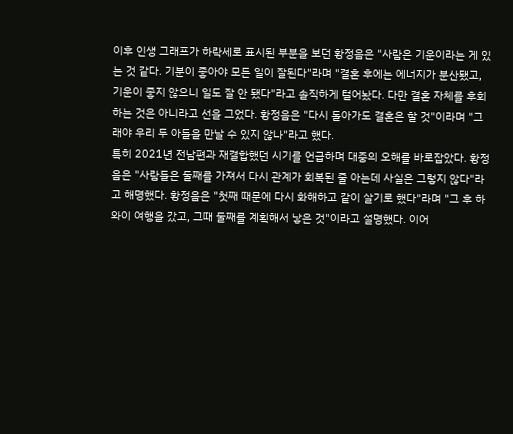이후 인생 그래프가 하락세로 표시된 부분을 보던 황정음은 "사람은 기운이라는 게 있는 것 같다. 기분이 좋아야 모든 일이 잘된다"라며 "결혼 후에는 에너지가 분산됐고, 기운이 좋지 않으니 일도 잘 안 됐다"라고 솔직하게 털어놨다. 다만 결혼 자체를 후회하는 것은 아니라고 선을 그었다. 황정음은 "다시 돌아가도 결혼은 할 것"이라며 "그래야 우리 두 아들을 만날 수 있지 않나"라고 했다.
특히 2021년 전남편과 재결합했던 시기를 언급하며 대중의 오해를 바로잡았다. 황정음은 "사람들은 둘째를 가져서 다시 관계가 회복된 줄 아는데 사실은 그렇지 않다"라고 해명했다. 황정음은 "첫째 때문에 다시 화해하고 같이 살기로 했다"라며 "그 후 하와이 여행을 갔고, 그때 둘째를 계획해서 낳은 것"이라고 설명했다. 이어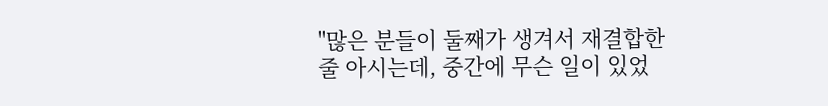"많은 분들이 둘째가 생겨서 재결합한 줄 아시는데, 중간에 무슨 일이 있었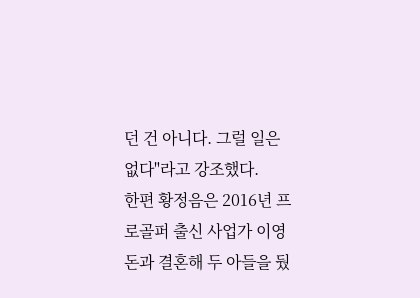던 건 아니다. 그럴 일은 없다"라고 강조했다.
한편 황정음은 2016년 프로골퍼 출신 사업가 이영돈과 결혼해 두 아들을 뒀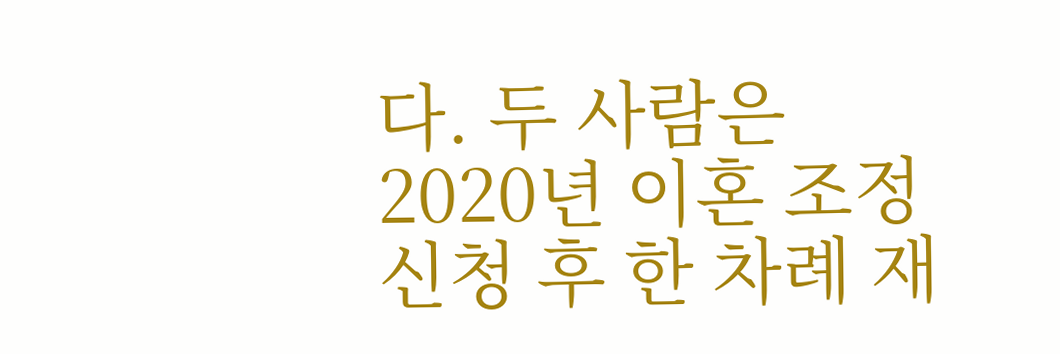다. 두 사람은 2020년 이혼 조정 신청 후 한 차례 재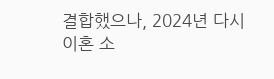결합했으나, 2024년 다시 이혼 소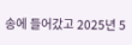송에 들어갔고 2025년 5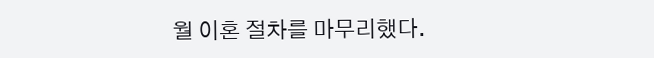월 이혼 절차를 마무리했다.